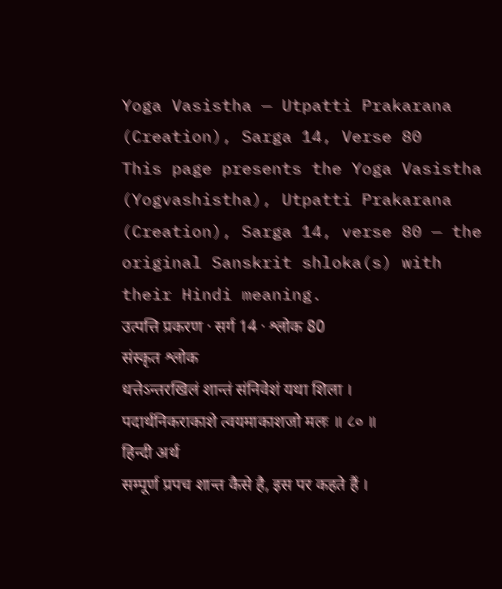Yoga Vasistha — Utpatti Prakarana (Creation), Sarga 14, Verse 80
This page presents the Yoga Vasistha (Yogvashistha), Utpatti Prakarana (Creation), Sarga 14, verse 80 — the original Sanskrit shloka(s) with their Hindi meaning.
उत्पत्ति प्रकरण · सर्ग 14 · श्लोक 80
संस्कृत श्लोक
धत्तेऽन्तरखिलं शान्तं संनिवेशं यथा शिला ।
पदार्थनिकराकाशे त्वयमाकाशजो मलः ॥ ८० ॥
हिन्दी अर्थ
सम्पूर्ण प्रपच शान्त कैसे है, इस पर कहते हैं ।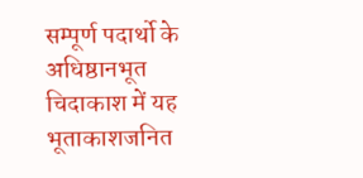सम्पूर्ण पदार्थो के अधिष्ठानभूत चिदाकाश में यह भूताकाशजनित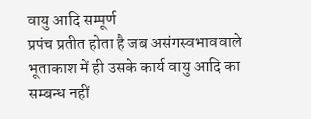वायु आदि सम्पूर्ण
प्रपंच प्रतीत होता है जब असंगस्वभाववाले भूताकाश में ही उसके कार्य वायु आदि का
सम्बन्ध नहीं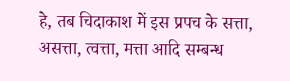हे, तब चिदाकाश में इस प्रपच के सत्ता, असत्ता, त्वत्ता, मत्ता आदि सम्बन्ध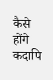कैसे होंगे कदापि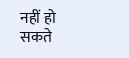नहीं हो सकते